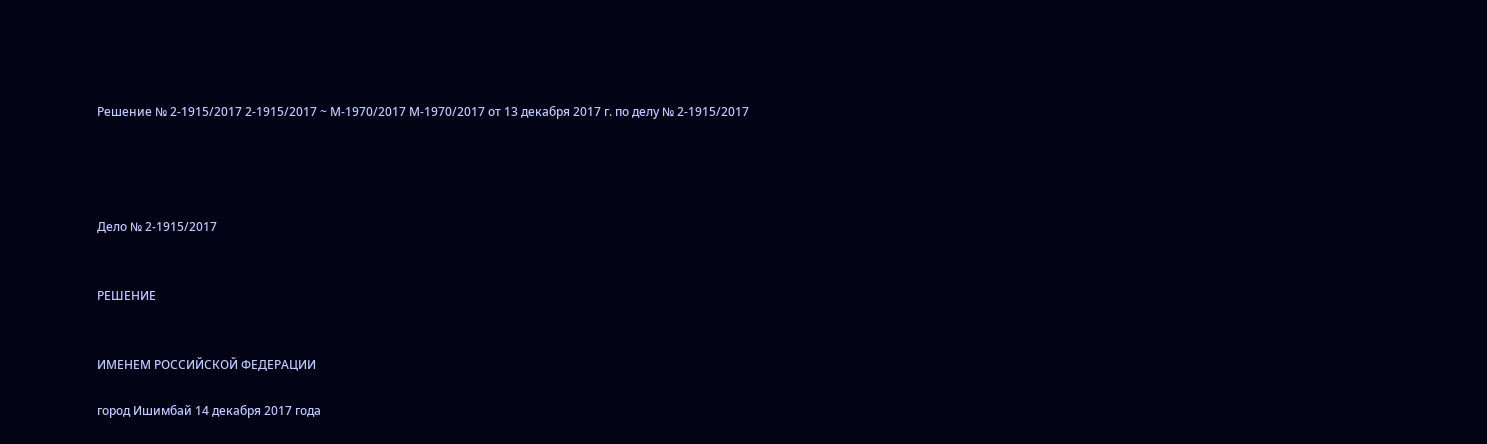Решение № 2-1915/2017 2-1915/2017 ~ М-1970/2017 М-1970/2017 от 13 декабря 2017 г. по делу № 2-1915/2017




Дело № 2-1915/2017


РЕШЕНИЕ


ИМЕНЕМ РОССИЙСКОЙ ФЕДЕРАЦИИ

город Ишимбай 14 декабря 2017 года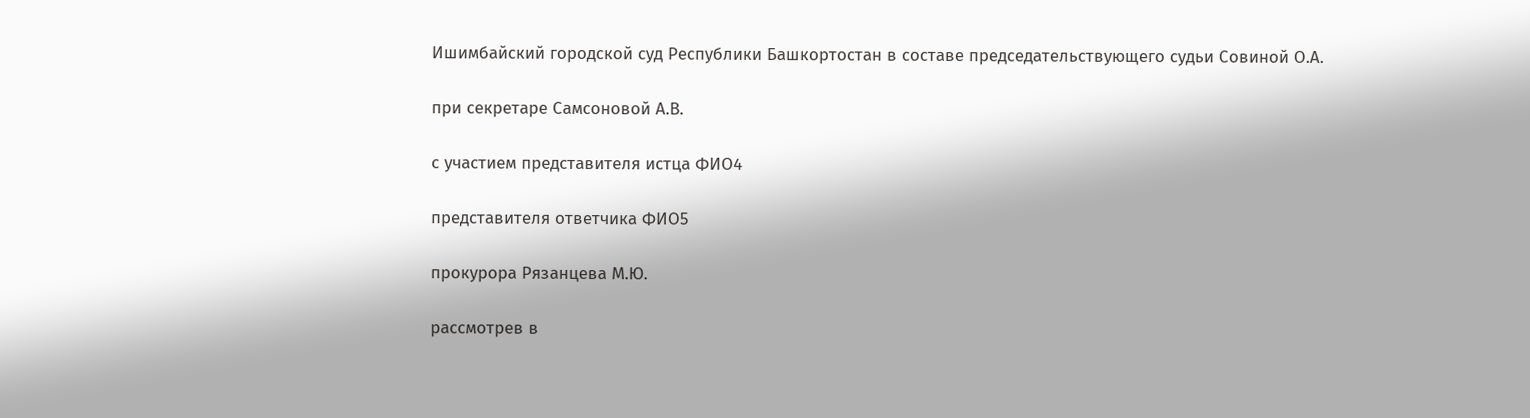Ишимбайский городской суд Республики Башкортостан в составе председательствующего судьи Совиной О.А.

при секретаре Самсоновой А.В.

с участием представителя истца ФИО4

представителя ответчика ФИО5

прокурора Рязанцева М.Ю.

рассмотрев в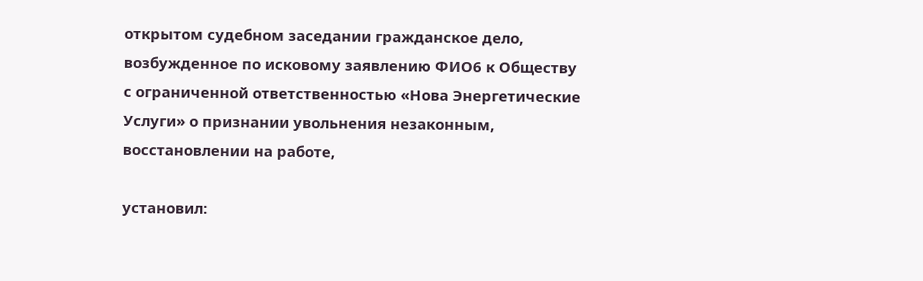открытом судебном заседании гражданское дело, возбужденное по исковому заявлению ФИО6 к Обществу с ограниченной ответственностью «Нова Энергетические Услуги» о признании увольнения незаконным, восстановлении на работе,

установил: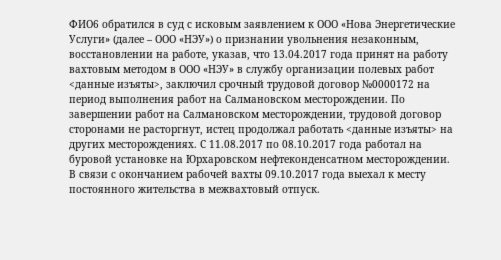ФИО6 обратился в суд с исковым заявлением к ООО «Нова Энергетические Услуги» (далее – ООО «НЭУ») о признании увольнения незаконным, восстановлении на работе, указав, что 13.04.2017 года принят на работу вахтовым методом в ООО «НЭУ» в службу организации полевых работ <данные изъяты>, заключил срочный трудовой договор №0000172 на период выполнения работ на Салмановском месторождении. По завершении работ на Салмановском месторождении, трудовой договор сторонами не расторгнут, истец продолжал работать <данные изъяты> на других месторождениях. С 11.08.2017 по 08.10.2017 года работал на буровой установке на Юрхаровском нефтеконденсатном месторождении. В связи с окончанием рабочей вахты 09.10.2017 года выехал к месту постоянного жительства в межвахтовый отпуск.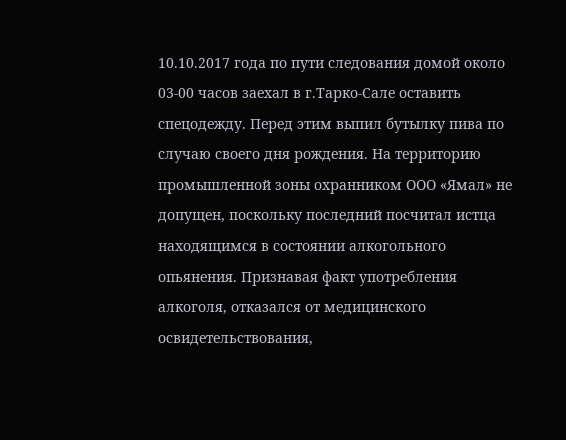10.10.2017 года по пути следования домой около 03-00 часов заехал в г.Тарко-Сале оставить спецодежду. Перед этим выпил бутылку пива по случаю своего дня рождения. На территорию промышленной зоны охранником ООО «Ямал» не допущен, поскольку последний посчитал истца находящимся в состоянии алкогольного опьянения. Признавая факт употребления алкоголя, отказался от медицинского освидетельствования,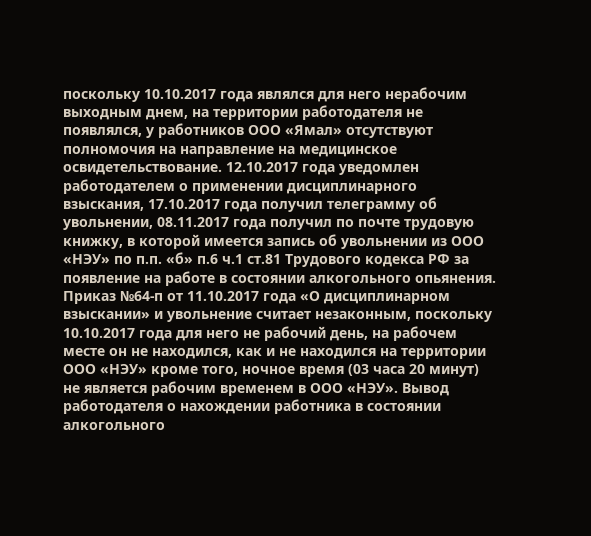поскольку 10.10.2017 года являлся для него нерабочим выходным днем, на территории работодателя не появлялся, у работников ООО «Ямал» отсутствуют полномочия на направление на медицинское освидетельствование. 12.10.2017 года уведомлен работодателем о применении дисциплинарного взыскания, 17.10.2017 года получил телеграмму об увольнении, 08.11.2017 года получил по почте трудовую книжку, в которой имеется запись об увольнении из ООО «НЭУ» по п.п. «б» п.6 ч.1 ст.81 Трудового кодекса РФ за появление на работе в состоянии алкогольного опьянения. Приказ №64-п от 11.10.2017 года «О дисциплинарном взыскании» и увольнение считает незаконным, поскольку 10.10.2017 года для него не рабочий день, на рабочем месте он не находился, как и не находился на территории ООО «НЭУ» кроме того, ночное время (03 часа 20 минут) не является рабочим временем в ООО «НЭУ». Вывод работодателя о нахождении работника в состоянии алкогольного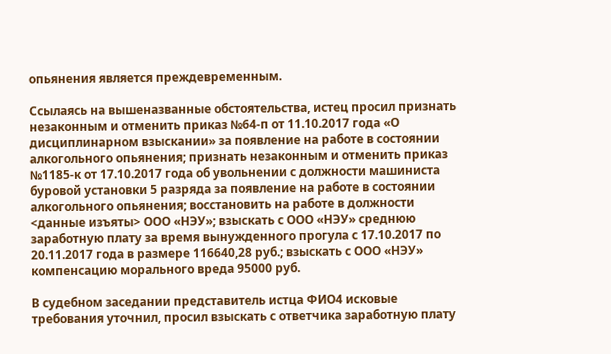опьянения является преждевременным.

Ссылаясь на вышеназванные обстоятельства, истец просил признать незаконным и отменить приказ №64-п от 11.10.2017 года «О дисциплинарном взыскании» за появление на работе в состоянии алкогольного опьянения; признать незаконным и отменить приказ №1185-к от 17.10.2017 года об увольнении с должности машиниста буровой установки 5 разряда за появление на работе в состоянии алкогольного опьянения; восстановить на работе в должности <данные изъяты> ООО «НЭУ»; взыскать с ООО «НЭУ» среднюю заработную плату за время вынужденного прогула с 17.10.2017 по 20.11.2017 года в размере 116640,28 руб.; взыскать с ООО «НЭУ» компенсацию морального вреда 95000 руб.

В судебном заседании представитель истца ФИО4 исковые требования уточнил, просил взыскать с ответчика заработную плату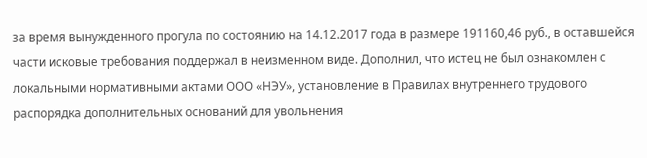за время вынужденного прогула по состоянию на 14.12.2017 года в размере 191160,46 руб., в оставшейся части исковые требования поддержал в неизменном виде. Дополнил, что истец не был ознакомлен с локальными нормативными актами ООО «НЭУ», установление в Правилах внутреннего трудового распорядка дополнительных оснований для увольнения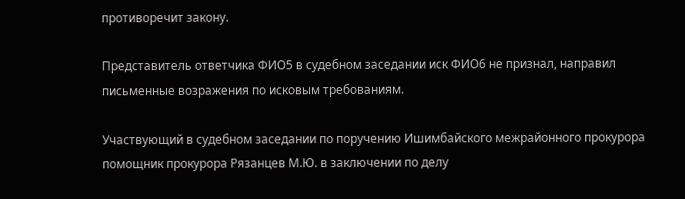противоречит закону.

Представитель ответчика ФИО5 в судебном заседании иск ФИО6 не признал, направил письменные возражения по исковым требованиям.

Участвующий в судебном заседании по поручению Ишимбайского межрайонного прокурора помощник прокурора Рязанцев М.Ю. в заключении по делу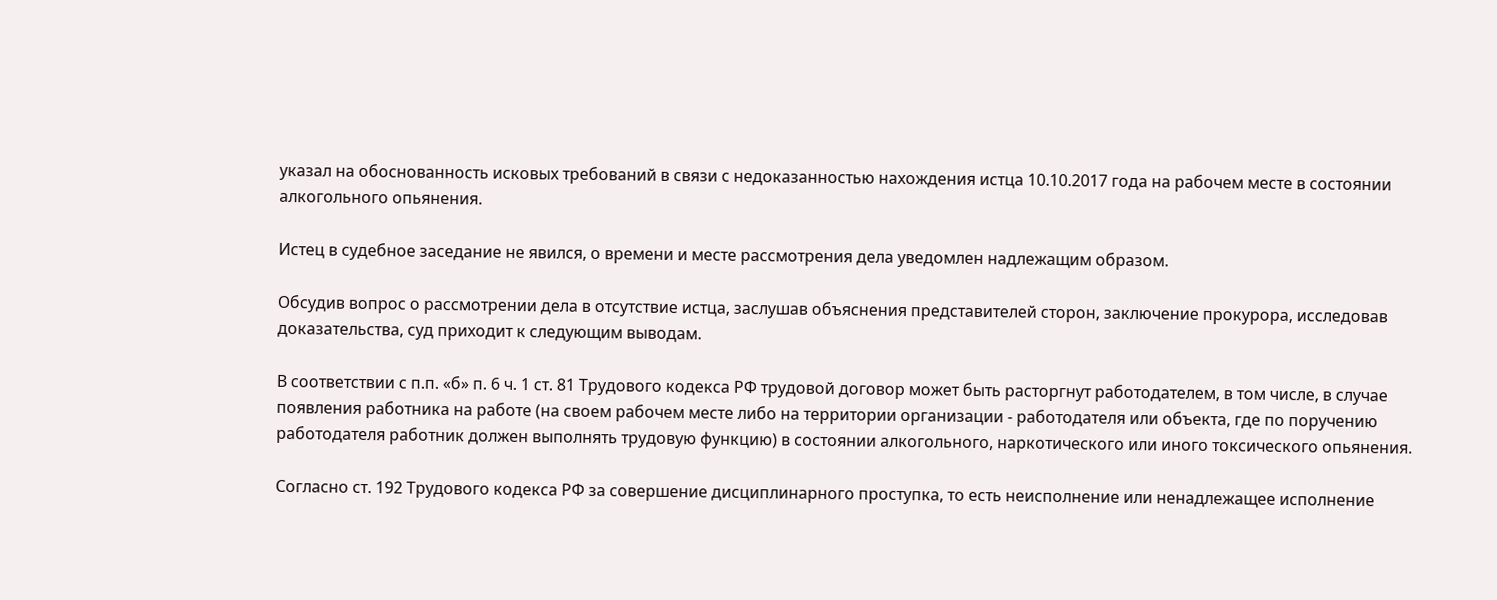указал на обоснованность исковых требований в связи с недоказанностью нахождения истца 10.10.2017 года на рабочем месте в состоянии алкогольного опьянения.

Истец в судебное заседание не явился, о времени и месте рассмотрения дела уведомлен надлежащим образом.

Обсудив вопрос о рассмотрении дела в отсутствие истца, заслушав объяснения представителей сторон, заключение прокурора, исследовав доказательства, суд приходит к следующим выводам.

В соответствии с п.п. «б» п. 6 ч. 1 ст. 81 Трудового кодекса РФ трудовой договор может быть расторгнут работодателем, в том числе, в случае появления работника на работе (на своем рабочем месте либо на территории организации - работодателя или объекта, где по поручению работодателя работник должен выполнять трудовую функцию) в состоянии алкогольного, наркотического или иного токсического опьянения.

Согласно ст. 192 Трудового кодекса РФ за совершение дисциплинарного проступка, то есть неисполнение или ненадлежащее исполнение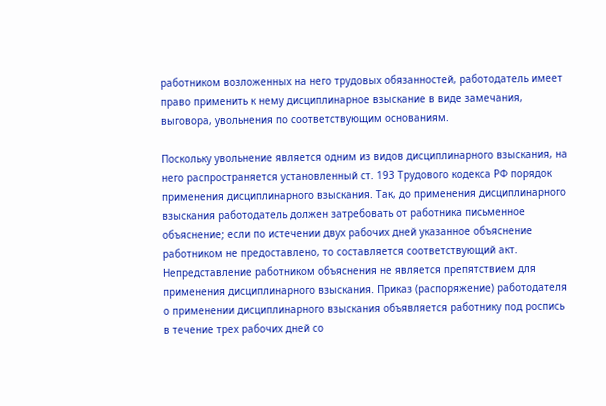работником возложенных на него трудовых обязанностей, работодатель имеет право применить к нему дисциплинарное взыскание в виде замечания, выговора, увольнения по соответствующим основаниям.

Поскольку увольнение является одним из видов дисциплинарного взыскания, на него распространяется установленный ст. 193 Трудового кодекса РФ порядок применения дисциплинарного взыскания. Так, до применения дисциплинарного взыскания работодатель должен затребовать от работника письменное объяснение; если по истечении двух рабочих дней указанное объяснение работником не предоставлено, то составляется соответствующий акт. Непредставление работником объяснения не является препятствием для применения дисциплинарного взыскания. Приказ (распоряжение) работодателя о применении дисциплинарного взыскания объявляется работнику под роспись в течение трех рабочих дней со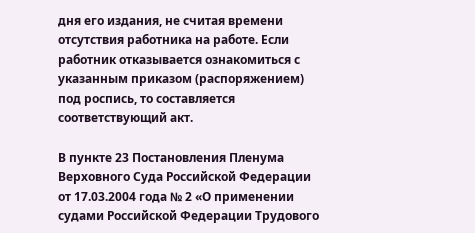дня его издания, не считая времени отсутствия работника на работе. Если работник отказывается ознакомиться с указанным приказом (распоряжением) под роспись, то составляется соответствующий акт.

В пункте 23 Постановления Пленума Верховного Суда Российской Федерации от 17.03.2004 года № 2 «О применении судами Российской Федерации Трудового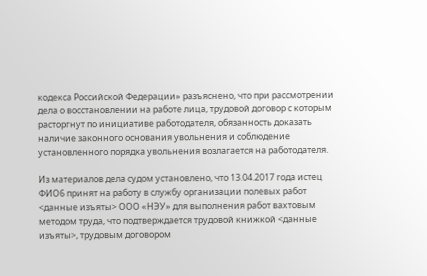кодекса Российской Федерации» разъяснено, что при рассмотрении дела о восстановлении на работе лица, трудовой договор с которым расторгнут по инициативе работодателя, обязанность доказать наличие законного основания увольнения и соблюдение установленного порядка увольнения возлагается на работодателя.

Из материалов дела судом установлено, что 13.04.2017 года истец ФИО6 принят на работу в службу организации полевых работ <данные изъяты> ООО «НЭУ» для выполнения работ вахтовым методом труда, что подтверждается трудовой книжкой <данные изъяты>, трудовым договором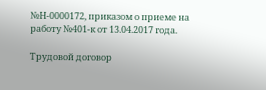№Н-0000172, приказом о приеме на работу №401-к от 13.04.2017 года.

Трудовой договор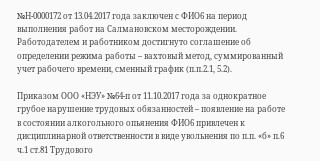№Н-0000172 от 13.04.2017 года заключен с ФИО6 на период выполнения работ на Салмановском месторождении. Работодателем и работником достигнуто соглашение об определении режима работы – вахтовый метод, суммированный учет рабочего времени, сменный график (п.п.2.1, 5.2).

Приказом ООО «НЭУ» №64-п от 11.10.2017 года за однократное грубое нарушение трудовых обязанностей – появление на работе в состоянии алкогольного опьянения ФИО6 привлечен к дисциплинарной ответственности в виде увольнения по п.п. «б» п.6 ч.1 ст.81 Трудового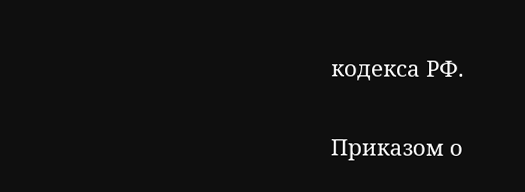кодекса РФ.

Приказом о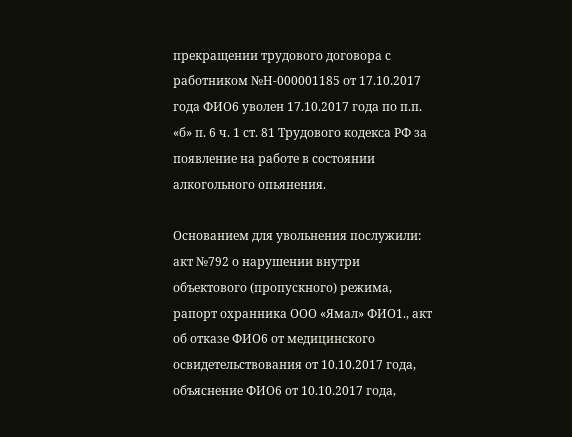прекращении трудового договора с работником №Н-000001185 от 17.10.2017 года ФИО6 уволен 17.10.2017 года по п.п. «б» п. 6 ч. 1 ст. 81 Трудового кодекса РФ за появление на работе в состоянии алкогольного опьянения.

Основанием для увольнения послужили: акт №792 о нарушении внутри объектового (пропускного) режима, рапорт охранника ООО «Ямал» ФИО1., акт об отказе ФИО6 от медицинского освидетельствования от 10.10.2017 года, объяснение ФИО6 от 10.10.2017 года,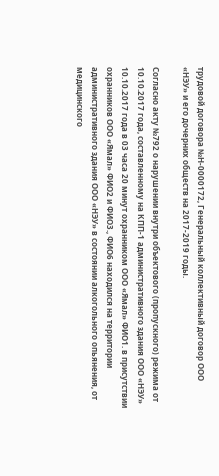трудовой договора №Н-0000172, Генеральный коллективный договор ООО «НЭУ» и его дочерних обществ на 2017-2019 годы.

Согласно акту №792 о нарушении внутри объектового (пропускного) режима от 10.10.2017 года, составленному на КПП-1 административного здания ООО «НЭУ» 10.10.2017 года в 03 часа 20 минут охранником ООО «Ямал» ФИО1. в присутствии охранников ООО «Ямал» ФИО2 и ФИО3., ФИО6 находился на территории административного здания ООО «НЭУ» в состоянии алкогольного опьянения, от медицинского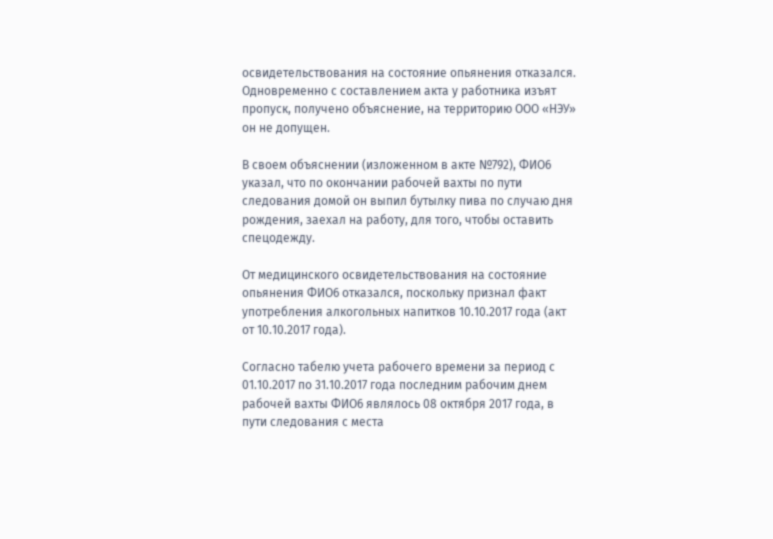освидетельствования на состояние опьянения отказался. Одновременно с составлением акта у работника изъят пропуск, получено объяснение, на территорию ООО «НЭУ» он не допущен.

В своем объяснении (изложенном в акте №792), ФИО6 указал, что по окончании рабочей вахты по пути следования домой он выпил бутылку пива по случаю дня рождения, заехал на работу, для того, чтобы оставить спецодежду.

От медицинского освидетельствования на состояние опьянения ФИО6 отказался, поскольку признал факт употребления алкогольных напитков 10.10.2017 года (акт от 10.10.2017 года).

Согласно табелю учета рабочего времени за период с 01.10.2017 по 31.10.2017 года последним рабочим днем рабочей вахты ФИО6 являлось 08 октября 2017 года, в пути следования с места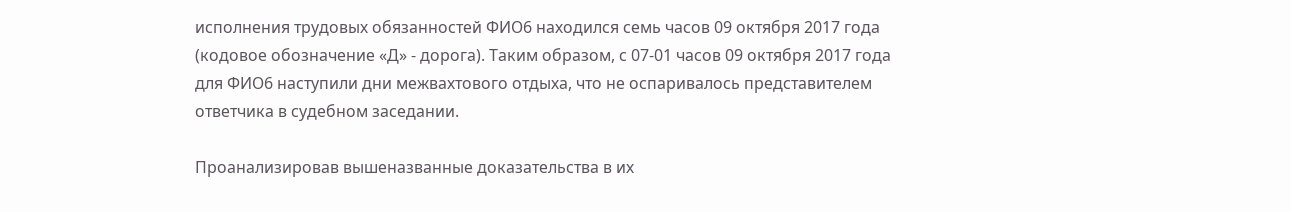исполнения трудовых обязанностей ФИО6 находился семь часов 09 октября 2017 года (кодовое обозначение «Д» - дорога). Таким образом, с 07-01 часов 09 октября 2017 года для ФИО6 наступили дни межвахтового отдыха, что не оспаривалось представителем ответчика в судебном заседании.

Проанализировав вышеназванные доказательства в их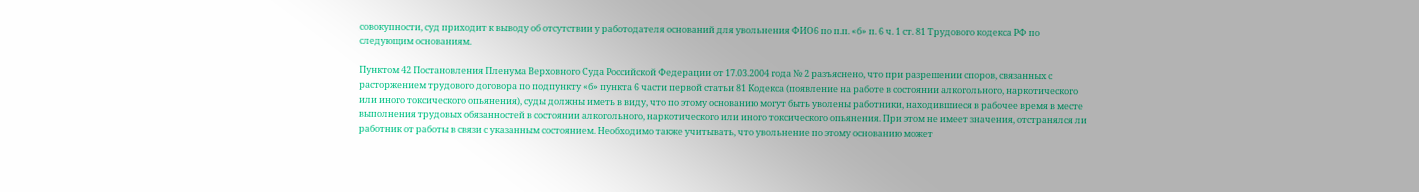совокупности, суд приходит к выводу об отсутствии у работодателя оснований для увольнения ФИО6 по п.п. «б» п. 6 ч. 1 ст. 81 Трудового кодекса РФ по следующим основаниям.

Пунктом 42 Постановления Пленума Верховного Суда Российской Федерации от 17.03.2004 года № 2 разъяснено, что при разрешении споров, связанных с расторжением трудового договора по подпункту «б» пункта 6 части первой статьи 81 Кодекса (появление на работе в состоянии алкогольного, наркотического или иного токсического опьянения), суды должны иметь в виду, что по этому основанию могут быть уволены работники, находившиеся в рабочее время в месте выполнения трудовых обязанностей в состоянии алкогольного, наркотического или иного токсического опьянения. При этом не имеет значения, отстранялся ли работник от работы в связи с указанным состоянием. Необходимо также учитывать, что увольнение по этому основанию может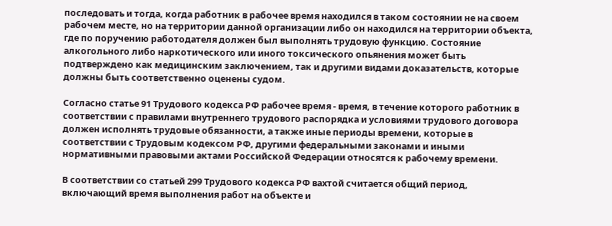последовать и тогда, когда работник в рабочее время находился в таком состоянии не на своем рабочем месте, но на территории данной организации либо он находился на территории объекта, где по поручению работодателя должен был выполнять трудовую функцию. Состояние алкогольного либо наркотического или иного токсического опьянения может быть подтверждено как медицинским заключением, так и другими видами доказательств, которые должны быть соответственно оценены судом.

Согласно статье 91 Трудового кодекса РФ рабочее время - время, в течение которого работник в соответствии с правилами внутреннего трудового распорядка и условиями трудового договора должен исполнять трудовые обязанности, а также иные периоды времени, которые в соответствии с Трудовым кодексом РФ, другими федеральными законами и иными нормативными правовыми актами Российской Федерации относятся к рабочему времени.

В соответствии со статьей 299 Трудового кодекса РФ вахтой считается общий период, включающий время выполнения работ на объекте и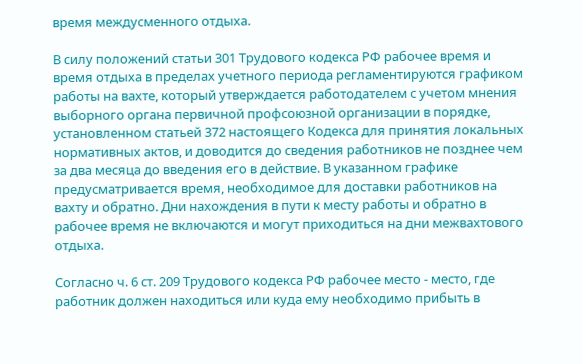время междусменного отдыха.

В силу положений статьи 301 Трудового кодекса РФ рабочее время и время отдыха в пределах учетного периода регламентируются графиком работы на вахте, который утверждается работодателем с учетом мнения выборного органа первичной профсоюзной организации в порядке, установленном статьей 372 настоящего Кодекса для принятия локальных нормативных актов, и доводится до сведения работников не позднее чем за два месяца до введения его в действие. В указанном графике предусматривается время, необходимое для доставки работников на вахту и обратно. Дни нахождения в пути к месту работы и обратно в рабочее время не включаются и могут приходиться на дни межвахтового отдыха.

Согласно ч. 6 ст. 209 Трудового кодекса РФ рабочее место - место, где работник должен находиться или куда ему необходимо прибыть в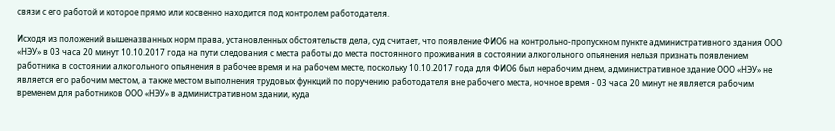связи с его работой и которое прямо или косвенно находится под контролем работодателя.

Исходя из положений вышеназванных норм права, установленных обстоятельств дела, суд считает, что появление ФИО6 на контрольно-пропускном пункте административного здания ООО «НЭУ» в 03 часа 20 минут 10.10.2017 года на пути следования с места работы до места постоянного проживания в состоянии алкогольного опьянения нельзя признать появлением работника в состоянии алкогольного опьянения в рабочее время и на рабочем месте, поскольку 10.10.2017 года для ФИО6 был нерабочим днем, административное здание ООО «НЭУ» не является его рабочим местом, а также местом выполнения трудовых функций по поручению работодателя вне рабочего места, ночное время - 03 часа 20 минут не является рабочим временем для работников ООО «НЭУ» в административном здании, куда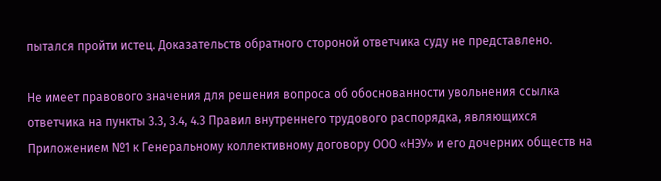пытался пройти истец. Доказательств обратного стороной ответчика суду не представлено.

Не имеет правового значения для решения вопроса об обоснованности увольнения ссылка ответчика на пункты 3.3, 3.4, 4.3 Правил внутреннего трудового распорядка, являющихся Приложением №1 к Генеральному коллективному договору ООО «НЭУ» и его дочерних обществ на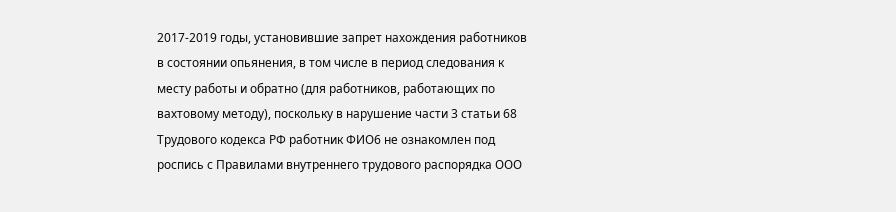2017-2019 годы, установившие запрет нахождения работников в состоянии опьянения, в том числе в период следования к месту работы и обратно (для работников, работающих по вахтовому методу), поскольку в нарушение части 3 статьи 68 Трудового кодекса РФ работник ФИО6 не ознакомлен под роспись с Правилами внутреннего трудового распорядка ООО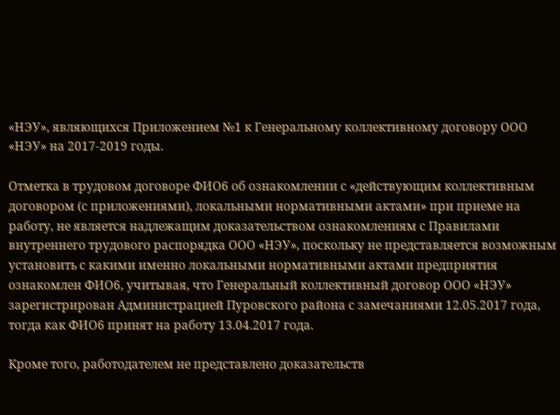«НЭУ», являющихся Приложением №1 к Генеральному коллективному договору ООО «НЭУ» на 2017-2019 годы.

Отметка в трудовом договоре ФИО6 об ознакомлении с «действующим коллективным договором (с приложениями), локальными нормативными актами» при приеме на работу, не является надлежащим доказательством ознакомлениям с Правилами внутреннего трудового распорядка ООО «НЭУ», поскольку не представляется возможным установить с какими именно локальными нормативными актами предприятия ознакомлен ФИО6, учитывая, что Генеральный коллективный договор ООО «НЭУ» зарегистрирован Администрацией Пуровского района с замечаниями 12.05.2017 года, тогда как ФИО6 принят на работу 13.04.2017 года.

Кроме того, работодателем не представлено доказательств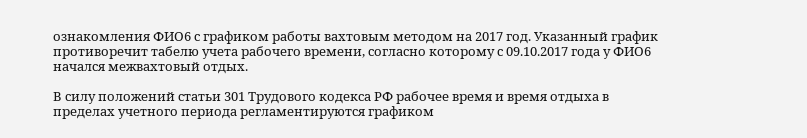ознакомления ФИО6 с графиком работы вахтовым методом на 2017 год. Указанный график противоречит табелю учета рабочего времени, согласно которому с 09.10.2017 года у ФИО6 начался межвахтовый отдых.

В силу положений статьи 301 Трудового кодекса РФ рабочее время и время отдыха в пределах учетного периода регламентируются графиком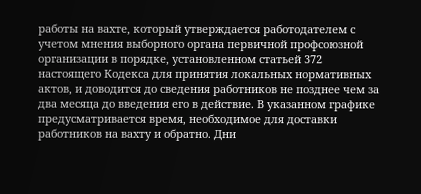работы на вахте, который утверждается работодателем с учетом мнения выборного органа первичной профсоюзной организации в порядке, установленном статьей 372 настоящего Кодекса для принятия локальных нормативных актов, и доводится до сведения работников не позднее чем за два месяца до введения его в действие. В указанном графике предусматривается время, необходимое для доставки работников на вахту и обратно. Дни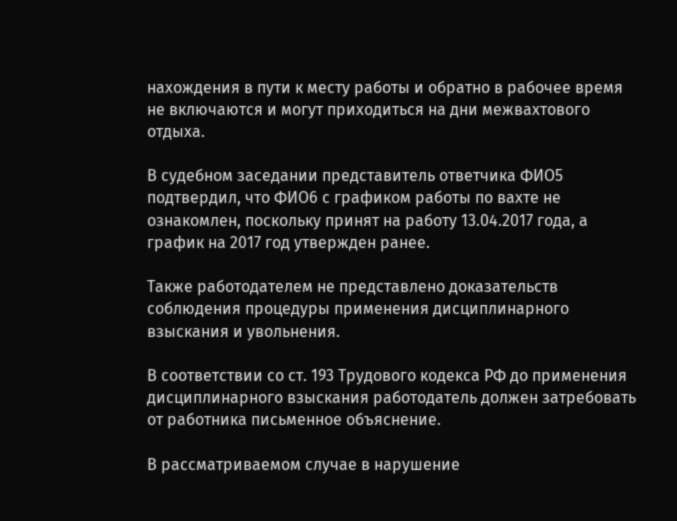нахождения в пути к месту работы и обратно в рабочее время не включаются и могут приходиться на дни межвахтового отдыха.

В судебном заседании представитель ответчика ФИО5 подтвердил, что ФИО6 с графиком работы по вахте не ознакомлен, поскольку принят на работу 13.04.2017 года, а график на 2017 год утвержден ранее.

Также работодателем не представлено доказательств соблюдения процедуры применения дисциплинарного взыскания и увольнения.

В соответствии со ст. 193 Трудового кодекса РФ до применения дисциплинарного взыскания работодатель должен затребовать от работника письменное объяснение.

В рассматриваемом случае в нарушение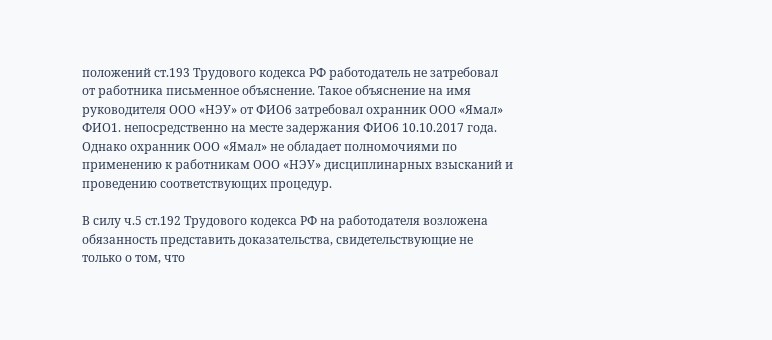положений ст.193 Трудового кодекса РФ работодатель не затребовал от работника письменное объяснение. Такое объяснение на имя руководителя ООО «НЭУ» от ФИО6 затребовал охранник ООО «Ямал» ФИО1. непосредственно на месте задержания ФИО6 10.10.2017 года. Однако охранник ООО «Ямал» не обладает полномочиями по применению к работникам ООО «НЭУ» дисциплинарных взысканий и проведению соответствующих процедур.

В силу ч.5 ст.192 Трудового кодекса РФ на работодателя возложена обязанность представить доказательства, свидетельствующие не только о том, что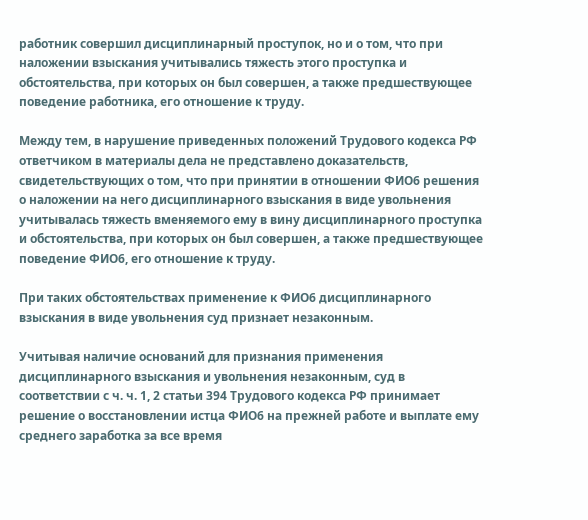работник совершил дисциплинарный проступок, но и о том, что при наложении взыскания учитывались тяжесть этого проступка и обстоятельства, при которых он был совершен, а также предшествующее поведение работника, его отношение к труду.

Между тем, в нарушение приведенных положений Трудового кодекса РФ ответчиком в материалы дела не представлено доказательств, свидетельствующих о том, что при принятии в отношении ФИО6 решения о наложении на него дисциплинарного взыскания в виде увольнения учитывалась тяжесть вменяемого ему в вину дисциплинарного проступка и обстоятельства, при которых он был совершен, а также предшествующее поведение ФИО6, его отношение к труду.

При таких обстоятельствах применение к ФИО6 дисциплинарного взыскания в виде увольнения суд признает незаконным.

Учитывая наличие оснований для признания применения дисциплинарного взыскания и увольнения незаконным, суд в соответствии с ч. ч. 1, 2 статьи 394 Трудового кодекса РФ принимает решение о восстановлении истца ФИО6 на прежней работе и выплате ему среднего заработка за все время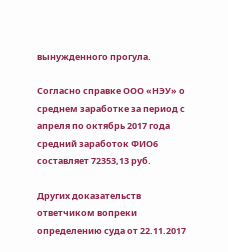вынужденного прогула.

Согласно справке ООО «НЭУ» о среднем заработке за период с апреля по октябрь 2017 года средний заработок ФИО6 составляет 72353,13 руб.

Других доказательств ответчиком вопреки определению суда от 22.11.2017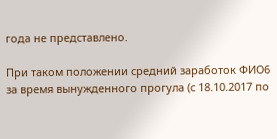года не представлено.

При таком положении средний заработок ФИО6 за время вынужденного прогула (с 18.10.2017 по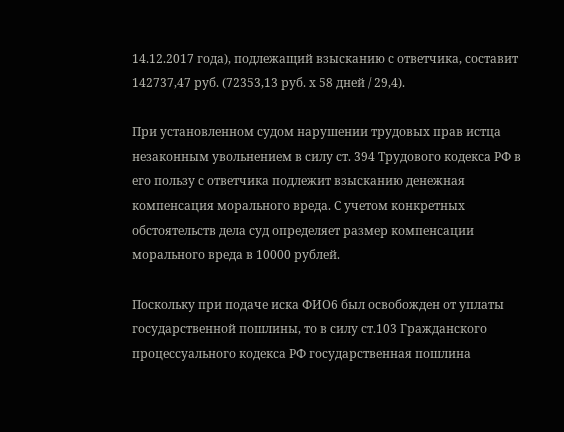14.12.2017 года), подлежащий взысканию с ответчика, составит 142737,47 руб. (72353,13 руб. х 58 дней / 29,4).

При установленном судом нарушении трудовых прав истца незаконным увольнением в силу ст. 394 Трудового кодекса РФ в его пользу с ответчика подлежит взысканию денежная компенсация морального вреда. С учетом конкретных обстоятельств дела суд определяет размер компенсации морального вреда в 10000 рублей.

Поскольку при подаче иска ФИО6 был освобожден от уплаты государственной пошлины, то в силу ст.103 Гражданского процессуального кодекса РФ государственная пошлина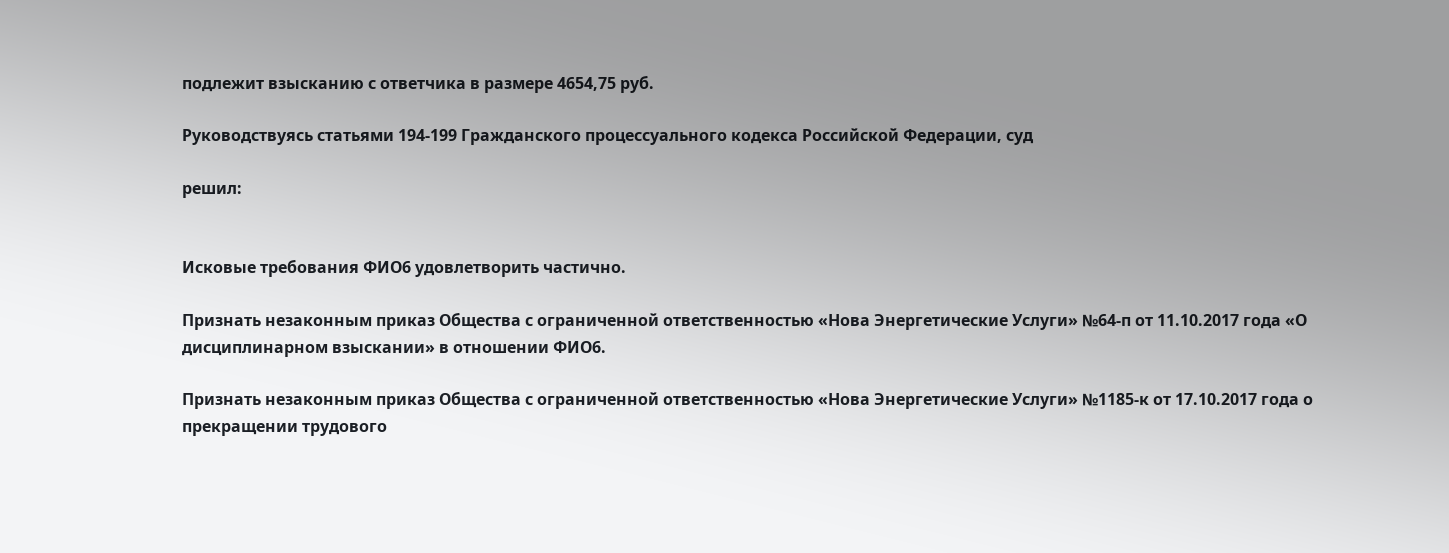подлежит взысканию с ответчика в размере 4654,75 руб.

Руководствуясь статьями 194-199 Гражданского процессуального кодекса Российской Федерации, суд

решил:


Исковые требования ФИО6 удовлетворить частично.

Признать незаконным приказ Общества с ограниченной ответственностью «Нова Энергетические Услуги» №64-п от 11.10.2017 года «О дисциплинарном взыскании» в отношении ФИО6.

Признать незаконным приказ Общества с ограниченной ответственностью «Нова Энергетические Услуги» №1185-к от 17.10.2017 года о прекращении трудового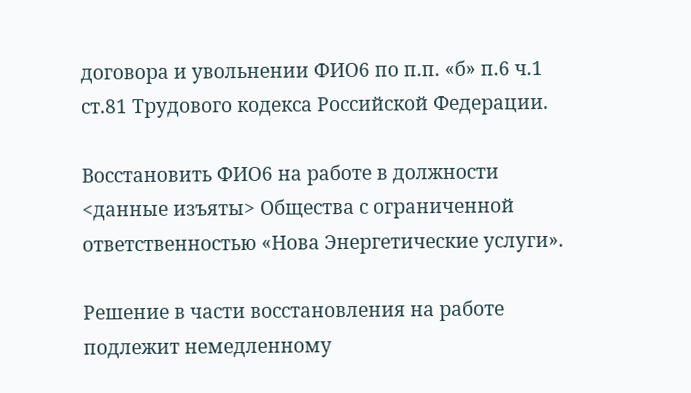договора и увольнении ФИО6 по п.п. «б» п.6 ч.1 ст.81 Трудового кодекса Российской Федерации.

Восстановить ФИО6 на работе в должности <данные изъяты> Общества с ограниченной ответственностью «Нова Энергетические услуги».

Решение в части восстановления на работе подлежит немедленному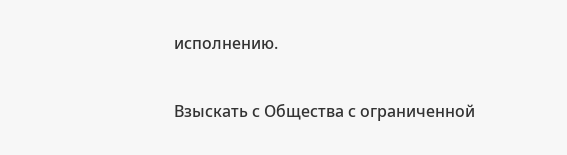исполнению.

Взыскать с Общества с ограниченной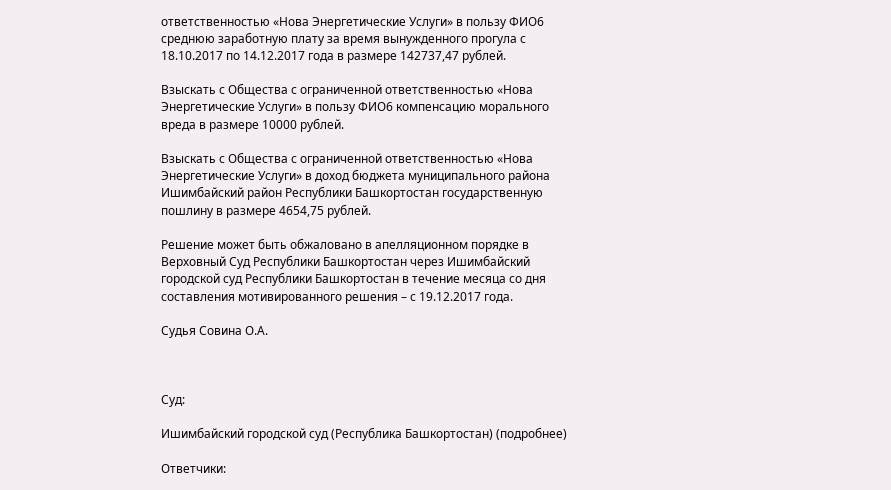ответственностью «Нова Энергетические Услуги» в пользу ФИО6 среднюю заработную плату за время вынужденного прогула с 18.10.2017 по 14.12.2017 года в размере 142737,47 рублей.

Взыскать с Общества с ограниченной ответственностью «Нова Энергетические Услуги» в пользу ФИО6 компенсацию морального вреда в размере 10000 рублей.

Взыскать с Общества с ограниченной ответственностью «Нова Энергетические Услуги» в доход бюджета муниципального района Ишимбайский район Республики Башкортостан государственную пошлину в размере 4654,75 рублей.

Решение может быть обжаловано в апелляционном порядке в Верховный Суд Республики Башкортостан через Ишимбайский городской суд Республики Башкортостан в течение месяца со дня составления мотивированного решения – с 19.12.2017 года.

Судья Совина О.А.



Суд:

Ишимбайский городской суд (Республика Башкортостан) (подробнее)

Ответчики: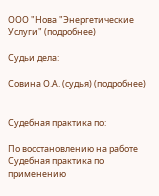ООО "Нова "Энергетические Услуги" (подробнее)

Судьи дела:

Совина О.А. (судья) (подробнее)


Судебная практика по:

По восстановлению на работе
Судебная практика по применению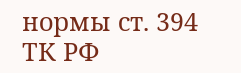нормы ст. 394 ТК РФ